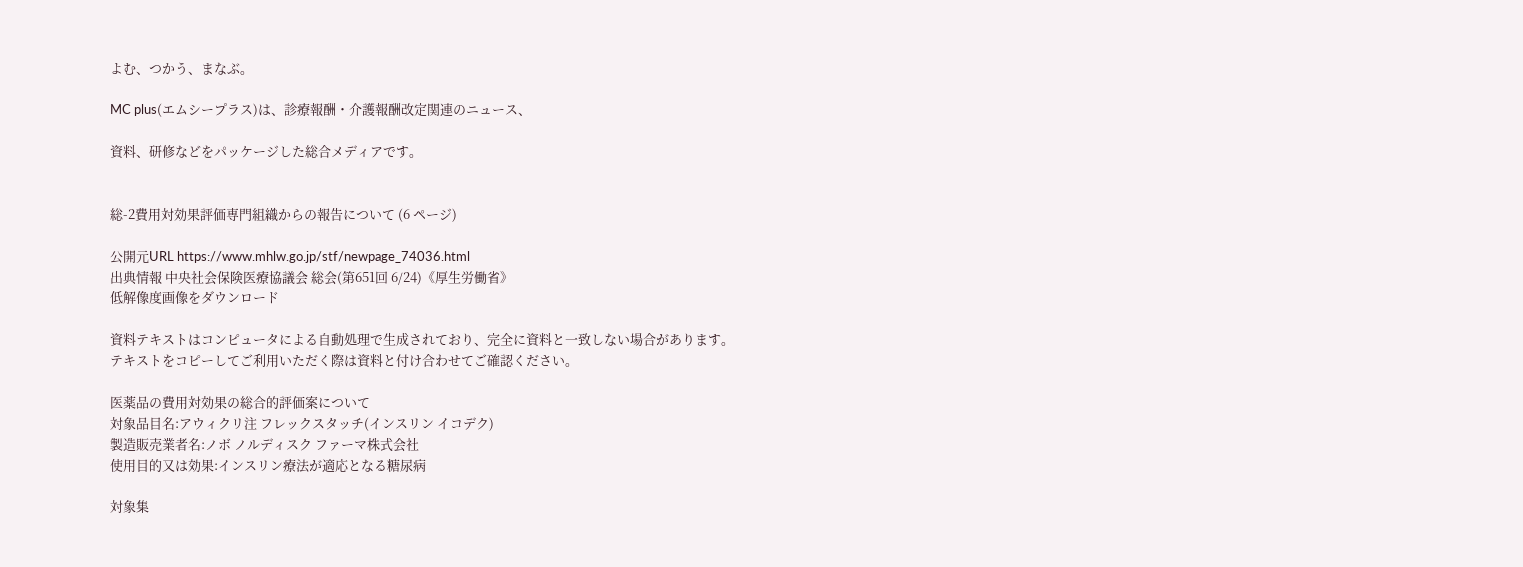よむ、つかう、まなぶ。

MC plus(エムシープラス)は、診療報酬・介護報酬改定関連のニュース、

資料、研修などをパッケージした総合メディアです。


総-2費用対効果評価専門組織からの報告について (6 ページ)

公開元URL https://www.mhlw.go.jp/stf/newpage_74036.html
出典情報 中央社会保険医療協議会 総会(第651回 6/24)《厚生労働省》
低解像度画像をダウンロード

資料テキストはコンピュータによる自動処理で生成されており、完全に資料と一致しない場合があります。
テキストをコピーしてご利用いただく際は資料と付け合わせてご確認ください。

医薬品の費用対効果の総合的評価案について
対象品目名:アウィクリ注 フレックスタッチ(インスリン イコデク)
製造販売業者名:ノボ ノルディスク ファーマ株式会社
使用目的又は効果:インスリン療法が適応となる糖尿病

対象集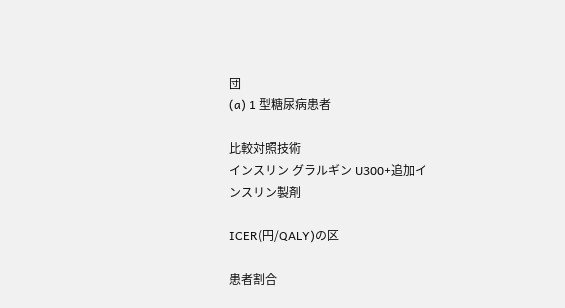団
(a) 1 型糖尿病患者

比較対照技術
インスリン グラルギン U300+追加イ
ンスリン製剤

ICER(円/QALY)の区

患者割合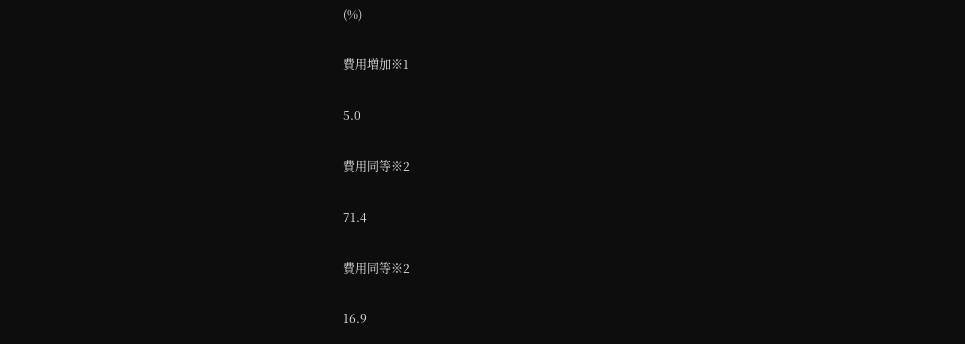(%)

費用増加※1

5.0

費用同等※2

71.4

費用同等※2

16.9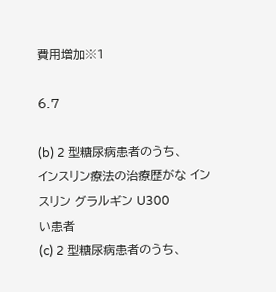費用増加※1

6.7

(b) 2 型糖尿病患者のうち、
インスリン療法の治療歴がな インスリン グラルギン U300
い患者
(c) 2 型糖尿病患者のうち、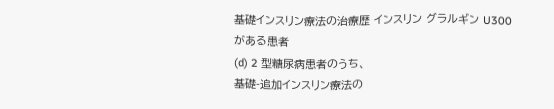基礎インスリン療法の治療歴 インスリン グラルギン U300
がある患者
(d) 2 型糖尿病患者のうち、
基礎-追加インスリン療法の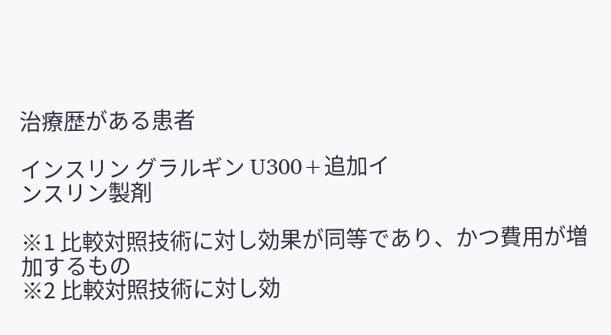治療歴がある患者

インスリン グラルギン U300+追加イ
ンスリン製剤

※1 比較対照技術に対し効果が同等であり、かつ費用が増加するもの
※2 比較対照技術に対し効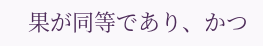果が同等であり、かつ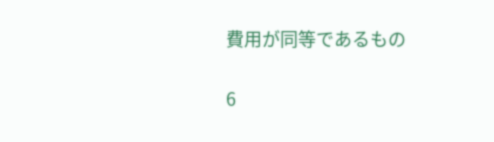費用が同等であるもの

6